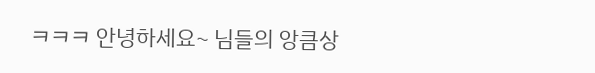ㅋㅋㅋ 안녕하세요~ 님들의 앙큼상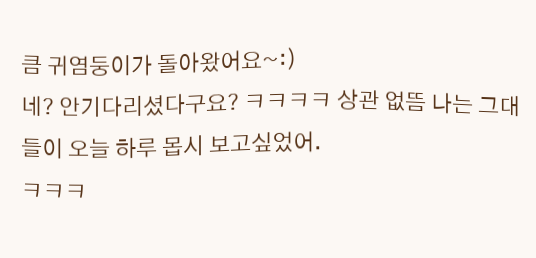큼 귀염둥이가 돌아왔어요~:)
네? 안기다리셨다구요? ㅋㅋㅋㅋ 상관 없뜸 나는 그대들이 오늘 하루 몹시 보고싶었어.
ㅋㅋㅋ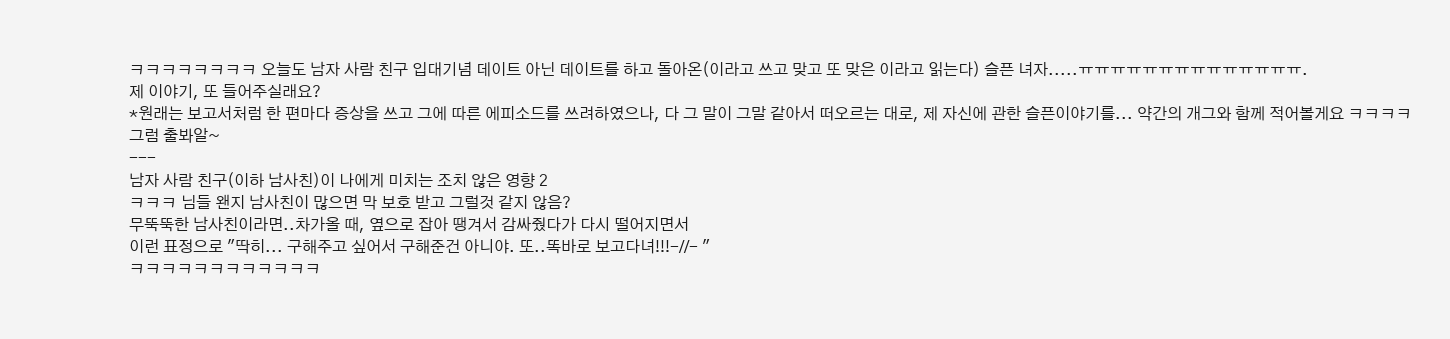ㅋㅋㅋㅋㅋㅋㅋㅋ 오늘도 남자 사람 친구 입대기념 데이트 아닌 데이트를 하고 돌아온(이라고 쓰고 맞고 또 맞은 이라고 읽는다) 슬픈 녀자.....ㅠㅠㅠㅠㅠㅠㅠㅠㅠㅠㅠㅠㅠㅠ.
제 이야기, 또 들어주실래요?
*원래는 보고서처럼 한 편마다 증상을 쓰고 그에 따른 에피소드를 쓰려하였으나, 다 그 말이 그말 같아서 떠오르는 대로, 제 자신에 관한 슬픈이야기를... 약간의 개그와 함께 적어볼게요 ㅋㅋㅋㅋ
그럼 출봐알~
---
남자 사람 친구(이하 남사친)이 나에게 미치는 조치 않은 영향 2
ㅋㅋㅋ 님들 왠지 남사친이 많으면 막 보호 받고 그럴것 같지 않음?
무뚝뚝한 남사친이라면..차가올 때, 옆으로 잡아 땡겨서 감싸줬다가 다시 떨어지면서
이런 표정으로 "딱히... 구해주고 싶어서 구해준건 아니야. 또..똑바로 보고다녀!!!-//- "
ㅋㅋㅋㅋㅋㅋㅋㅋㅋㅋㅋㅋ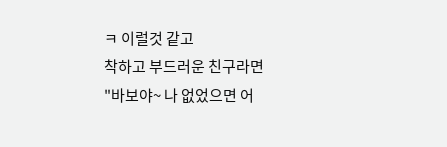ㅋ 이럴것 같고
착하고 부드러운 친구라면
"바보야~ 나 없었으면 어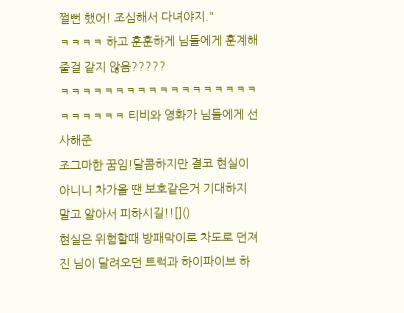쩔뻔 했어! 조심해서 다녀야지."
ㅋㅋㅋㅋ 하고 훈훈하게 님들에게 훈계해줄걸 같지 않음?????
ㅋㅋㅋㅋㅋㅋㅋㅋㅋㅋㅋㅋㅋㅋㅋㅋㅋㅋㅋㅋㅋㅋㅋㅋ 티비와 영화가 님들에게 선사해준
조그마한 꿈임!달콤하지만 결코 현실이 아니니 차가올 땐 보호같은거 기대하지 말고 알아서 피하시길!![]()
현실은 위험할때 방패막이로 차도로 던져진 님이 달려오던 트럭과 하이파이브 하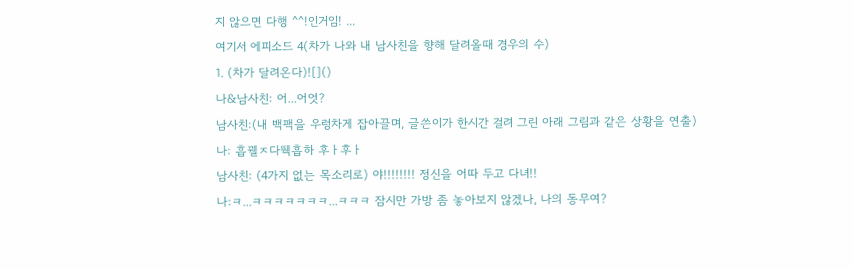지 않으면 다행 ^^!인거임! ...
여기서 에피소드 4(차가 나와 내 남사친을 향해 달려올때 경우의 수)
1. (차가 달려온다)![]()
나&남사친: 어...어엇?
남사친:(내 백팩을 우렁차게 잡아끌며, 글쓴이가 한시간 걸려 그린 아래 그림과 같은 상황을 연출)
나: 흡꿸ㅈ다뛕흡하 후ㅏ후ㅏ
남사친: (4가지 없는 목소리로) 야!!!!!!!! 정신을 어따 두고 다녀!!
나:ㅋ...ㅋㅋㅋㅋㅋㅋㅋ...ㅋㅋㅋ 잠시만 가방 좀 놓아보지 않겠나, 나의 동무여?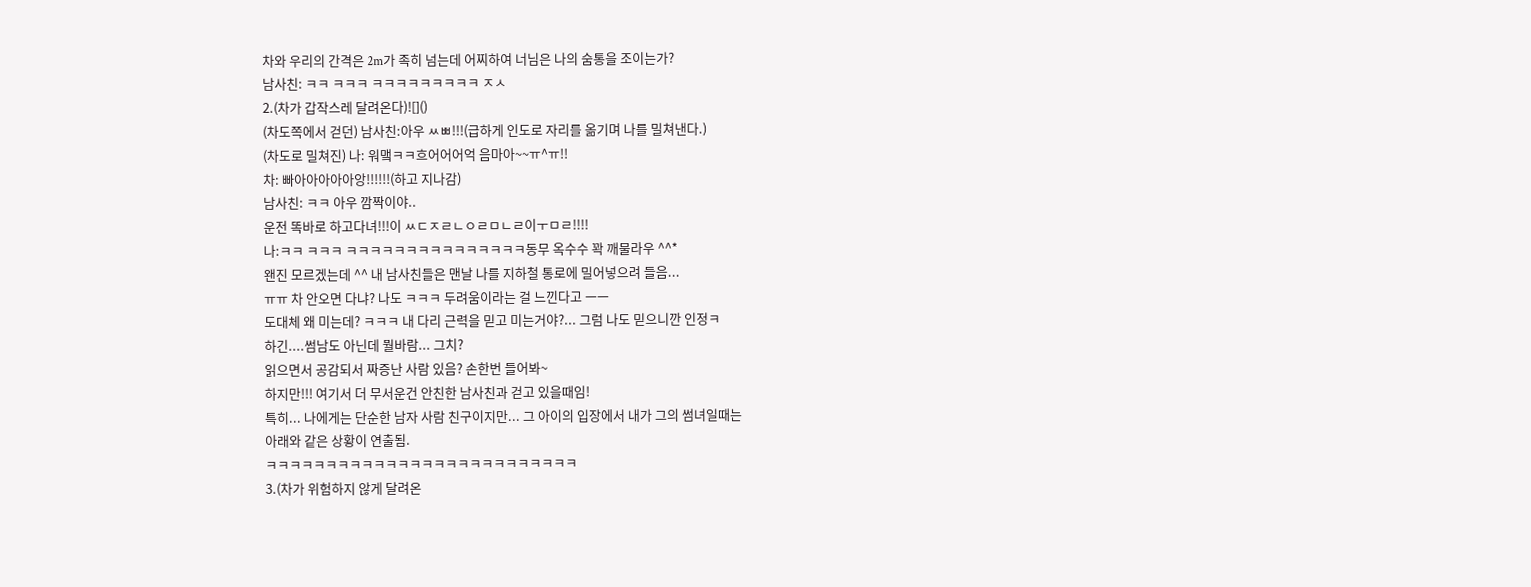차와 우리의 간격은 2m가 족히 넘는데 어찌하여 너님은 나의 숨통을 조이는가?
남사친: ㅋㅋ ㅋㅋㅋ ㅋㅋㅋㅋㅋㅋㅋㅋㅋ ㅈㅅ
2.(차가 갑작스레 달려온다)![]()
(차도쪽에서 걷던) 남사친:아우 ㅆㅃ!!!(급하게 인도로 자리를 옮기며 나를 밀쳐낸다.)
(차도로 밀쳐진) 나: 워맼ㅋㅋ흐어어어억 음마아~~ㅠ^ㅠ!!
차: 빠아아아아아앙!!!!!!(하고 지나감)
남사친: ㅋㅋ 아우 깜짝이야..
운전 똑바로 하고다녀!!!이 ㅆㄷㅈㄹㄴㅇㄹㅁㄴㄹ이ㅜㅁㄹ!!!!
나:ㅋㅋ ㅋㅋㅋ ㅋㅋㅋㅋㅋㅋㅋㅋㅋㅋㅋㅋㅋㅋㅋ동무 옥수수 꽉 깨물라우 ^^*
왠진 모르겠는데 ^^ 내 남사친들은 맨날 나를 지하철 통로에 밀어넣으려 들음...
ㅠㅠ 차 안오면 다냐? 나도 ㅋㅋㅋ 두려움이라는 걸 느낀다고 ㅡㅡ
도대체 왜 미는데? ㅋㅋㅋ 내 다리 근력을 믿고 미는거야?... 그럼 나도 믿으니깐 인정ㅋ
하긴....썸남도 아닌데 뭘바람... 그치?
읽으면서 공감되서 짜증난 사람 있음? 손한번 들어봐~
하지만!!! 여기서 더 무서운건 안친한 남사친과 걷고 있을때임!
특히... 나에게는 단순한 남자 사람 친구이지만... 그 아이의 입장에서 내가 그의 썸녀일때는
아래와 같은 상황이 연출됨.
ㅋㅋㅋㅋㅋㅋㅋㅋㅋㅋㅋㅋㅋㅋㅋㅋㅋㅋㅋㅋㅋㅋㅋㅋㅋㅋ
3.(차가 위험하지 않게 달려온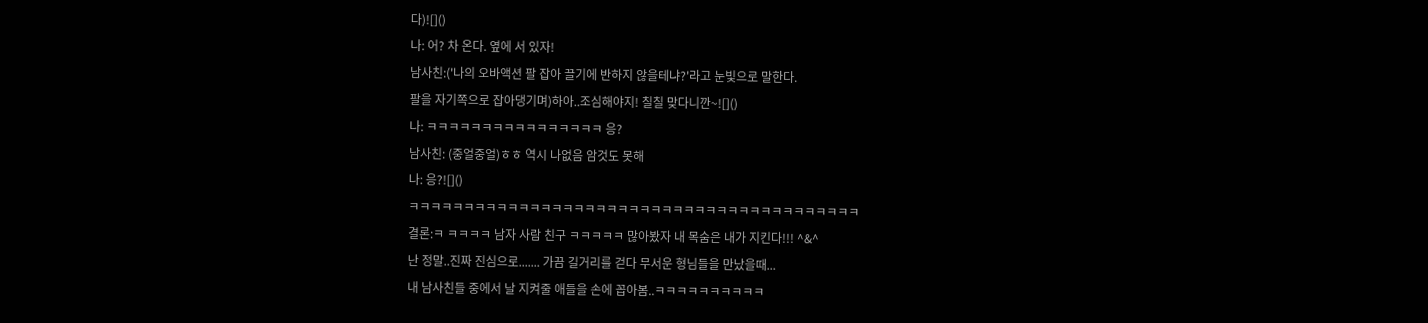다)![]()
나: 어? 차 온다. 옆에 서 있자!
남사친:('나의 오바액션 팔 잡아 끌기에 반하지 않을테냐?'라고 눈빛으로 말한다.
팔을 자기쪽으로 잡아댕기며)하아..조심해야지! 칠칠 맞다니깐~![]()
나: ㅋㅋㅋㅋㅋㅋㅋㅋㅋㅋㅋㅋㅋㅋㅋㅋ 응?
남사친: (중얼중얼)ㅎㅎ 역시 나없음 암것도 못해
나: 응?![]()
ㅋㅋㅋㅋㅋㅋㅋㅋㅋㅋㅋㅋㅋㅋㅋㅋㅋㅋㅋㅋㅋㅋㅋㅋㅋㅋㅋㅋㅋㅋㅋㅋㅋㅋㅋㅋㅋㅋㅋㅋㅋ
결론:ㅋ ㅋㅋㅋㅋ 남자 사람 친구 ㅋㅋㅋㅋㅋ 많아봤자 내 목숨은 내가 지킨다!!! ^&^
난 정말..진짜 진심으로....... 가끔 길거리를 걷다 무서운 형님들을 만났을때...
내 남사친들 중에서 날 지켜줄 애들을 손에 꼽아봄..ㅋㅋㅋㅋㅋㅋㅋㅋㅋㅋ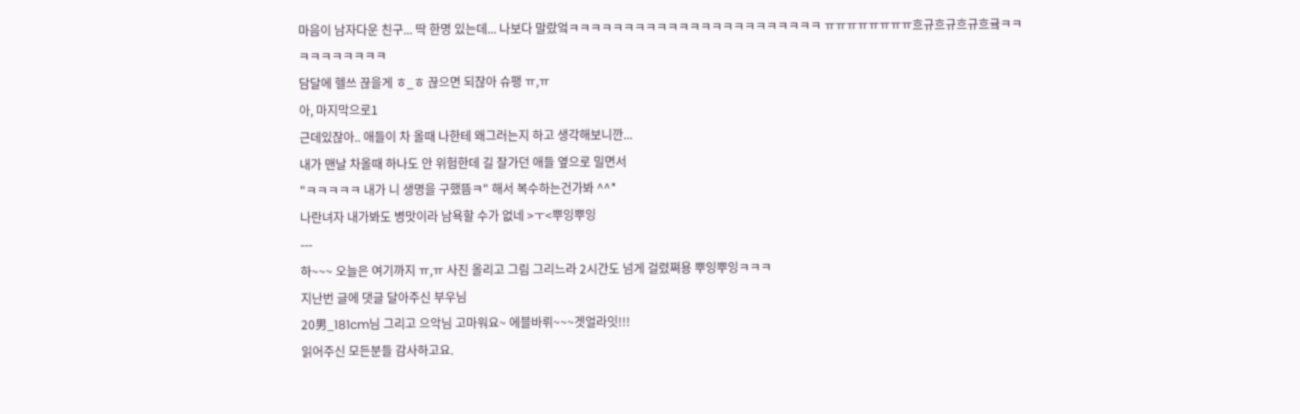마음이 남자다운 친구... 딱 한명 있는데... 나보다 말랐엌ㅋㅋㅋㅋㅋㅋㅋㅋㅋㅋㅋㅋㅋㅋㅋㅋㅋㅋㅋㅋㅋㅋㅋ ㅠㅠㅠㅠㅠㅠㅠㅠ흐규흐규흐규흐귴ㅋㅋㅋㅋㅋㅋㅋㅋㅋㅋ
담달에 헬쓰 끊을게 ㅎ_ㅎ 끊으면 되잖아 슈팽 ㅠ,ㅠ
아, 마지막으로1
근데있잖아.. 애들이 차 올때 나한테 왜그러는지 하고 생각해보니깐...
내가 맨날 차올때 하나도 안 위험한데 길 잘가던 애들 옆으로 밀면서
"ㅋㅋㅋㅋㅋ 내가 니 생명을 구했뜸ㅋ" 해서 복수하는건가봐 ^^*
나란녀자 내가봐도 병맛이라 남욕할 수가 없네 >ㅜ<뿌잉뿌잉
---
하~~~ 오늘은 여기까지 ㅠ,ㅠ 사진 올리고 그림 그리느라 2시간도 넘게 걸렸쪄용 뿌잉뿌잉ㅋㅋㅋ
지난번 글에 댓글 달아주신 부우님
20男_181cm님 그리고 으악님 고마워요~ 에블바뤼~~~겟얼라잇!!!
읽어주신 모든분들 감사하고요.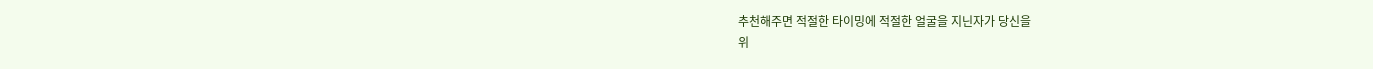추천해주면 적절한 타이밍에 적절한 얼굴을 지닌자가 당신을
위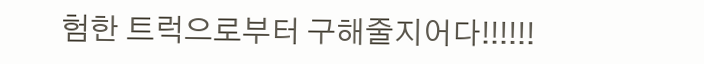험한 트럭으로부터 구해줄지어다!!!!!!